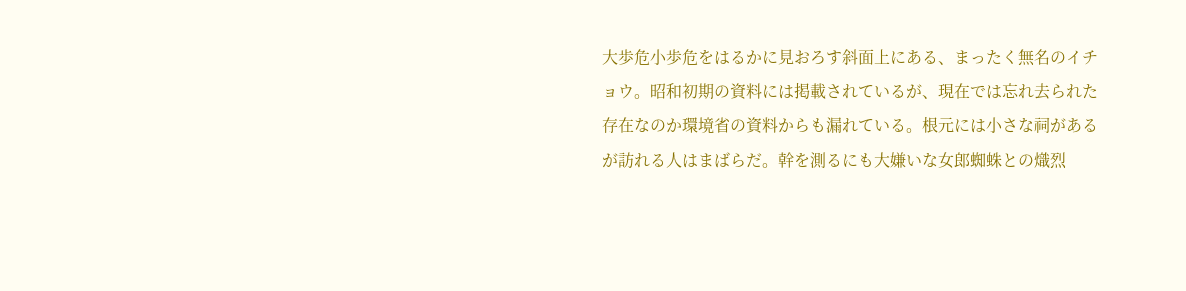大歩危小歩危をはるかに見おろす斜面上にある、まったく無名のイチョウ。昭和初期の資料には掲載されているが、現在では忘れ去られた存在なのか環境省の資料からも漏れている。根元には小さな祠があるが訪れる人はまばらだ。幹を測るにも大嫌いな女郎蜘蛛との熾烈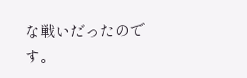な戦いだったのです。